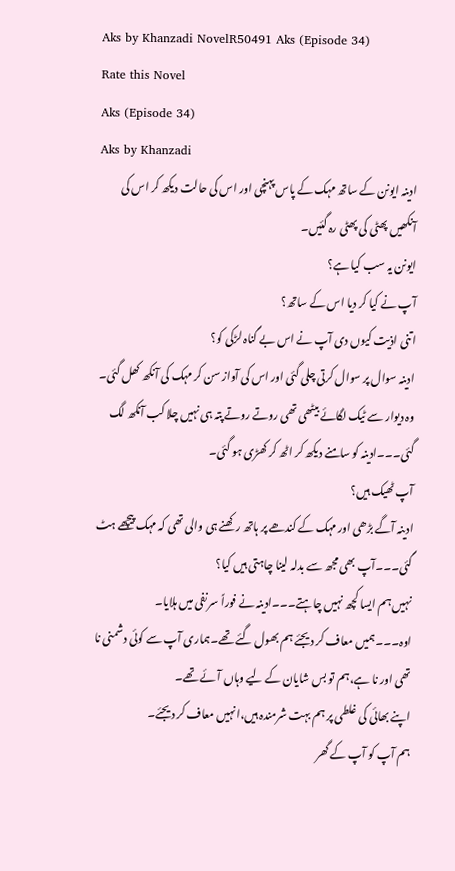Aks by Khanzadi NovelR50491 Aks (Episode 34)
Rate this Novel
Aks (Episode 34)
Aks by Khanzadi
ادینہ ایونن کے ساتھ مہک کے پاس پہنچی اور اس کی حالت دیکھ کر اس کی آنکھیں پھٹی کی پھٹی رہ گئیں۔
ایونن یہ سب کیا ہے؟
آپ نے کیا کر دیا اس کے ساتھ؟
اتنی اذیت کیوں دی آپ نے اس بے گناہ لڑکی کو؟
ادینہ سوال پر سوال کرتی چلی گئی اور اس کی آواز سن کر مہک کی آنکھ کھل گئی۔
وہ دیوار سے ٹیک لگائے بیٹھی تھی روتے روتے پتہ ہی نہیں چلا کب آنکھ لگ گئی۔۔۔ادینہ کو سامنے دیکھ کر اٹھ کر کھڑی ہو گئی۔
آپ ٹھیک ہیں؟
ادینہ آگے بڑھی اور مہک کے کندھے پر ہاتھ رکھنے ہی والی تھی کہ مہک پیچھے ہٹ گئی۔۔۔آپ بھی مجھ سے بدلہ لینا چاہتی ہیں کیا؟
نہیں ہم ایسا کچھ نہیں چاہتے۔۔۔ادینہ نے فوراً سر نفی میں ہلایا۔
اوہ۔۔۔ہمیں معاف کر دیجئے ہم بھول گئے تھے۔ہماری آپ سے کوئی دشمنی نا تھی اور نا ہے،ہم تو بس شایان کے لیے وہاں آئے تھے۔
اپنے بھائی کی غلطی پر ہم بہت شرمندہ ہیں،انہیں معاف کر دیجئے۔
ہم آپ کو آپ کے گھر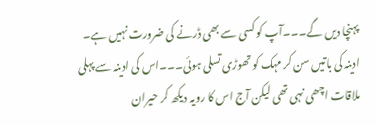پہنچا دیں گے۔۔۔آپ کو کسی سے بھی ڈرنے کی ضرورت نہیں ہے۔
ادینہ کی باتیں سن کر مہک کو تھوڑی تسلی ہوئی۔۔۔اس کی ادینہ سے پہلی ملاقات اچھی نہی تھی لیکن آج اس کا رویہ دیکھ کر حیران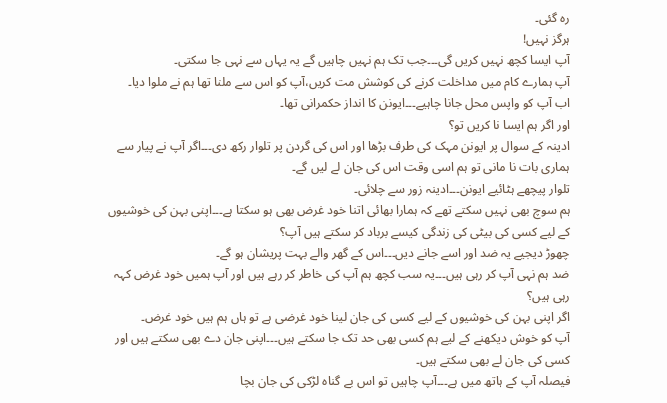رہ گئی۔
ہرگز نہیں!
آپ ایسا کچھ نہیں کریں گی۔۔۔جب تک ہم نہیں چاہیں گے یہ یہاں سے نہی جا سکتی۔
آپ ہمارے کام میں مداخلت کرنے کی کوشش مت کریں،آپ کو اس سے ملنا تھا ہم نے ملوا دیا۔
اب آپ کو واپس محل جانا چاہیے۔۔۔ایونن کا انداز حکمرانی تھا۔
اور اگر ہم ایسا نا کریں تو؟
ادینہ کے سوال پر ایونن مہک کی طرف بڑھا اور اس کی گردن پر تلوار رکھ دی۔۔۔اگر آپ نے پیار سے ہماری بات نا مانی تو ہم اسی وقت اس کی جان لے لیں گے۔
تلوار پیچھے ہٹائیے ایونن۔۔۔ادینہ زور سے چلائی۔
ہم سوچ بھی نہیں سکتے تھے کہ ہمارا بھائی اتنا خود غرض بھی ہو سکتا ہے۔۔۔اپنی بہن کی خوشیوں کے لیے کسی کی بیٹی کی زندگی کیسے برباد کر سکتے ہیں آپ؟
چھوڑ دیجیے یہ ضد اور اسے جانے دیں۔۔۔اس کے گھر والے بہت پریشان ہو گے۔
ضد ہم نہی آپ کر رہی ہیں۔۔۔یہ سب کچھ ہم آپ کی خاطر کر رہے ہیں اور آپ ہمیں خود غرض کہہ رہی ہیں؟
اگر اپنی بہن کی خوشیوں کے لیے کسی کی جان لینا خود غرضی ہے تو ہاں ہم ہیں خود غرض۔
آپ کو خوش دیکھنے کے لیے ہم کسی بھی حد تک جا سکتے ہیں۔۔۔اپنی جان دے بھی سکتے ہیں اور کسی کی جان لے بھی سکتے ہیں۔
فیصلہ آپ کے ہاتھ میں ہے۔۔۔آپ چاہیں تو اس بے گناہ لڑکی کی جان بچا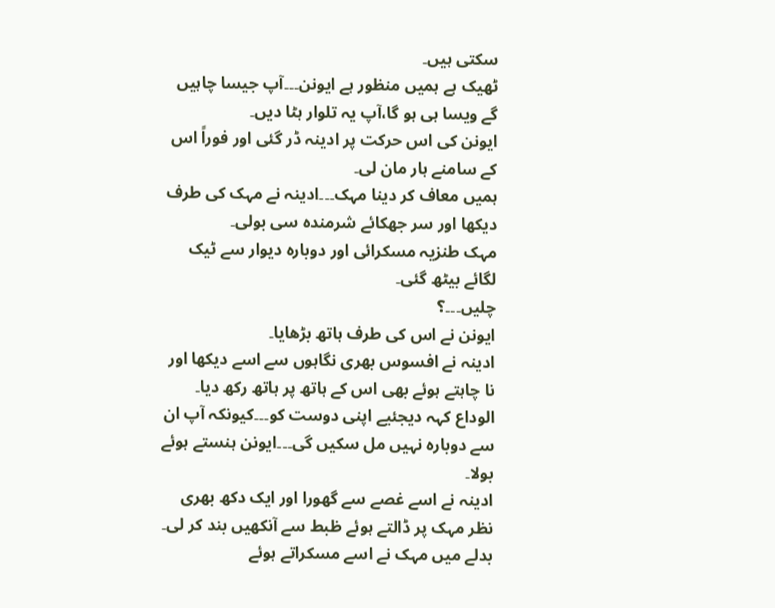سکتی ہیں۔
ٹھیک ہے ہمیں منظور ہے ایونن۔۔۔آپ جیسا چاہیں گے ویسا ہی ہو گا،آپ یہ تلوار ہٹا دیں۔
ایونن کی اس حرکت پر ادینہ ڈر گئی اور فوراً اس کے سامنے ہار مان لی۔
ہمیں معاف کر دینا مہک۔۔۔ادینہ نے مہک کی طرف دیکھا اور سر جھکائے شرمندہ سی بولی۔
مہک طنزیہ مسکرائی اور دوبارہ دیوار سے ٹیک لگائے بیٹھ گئی۔
چلیں۔۔۔؟
ایونن نے اس کی طرف ہاتھ بڑھایا۔
ادینہ نے افسوس بھری نگاہوں سے اسے دیکھا اور نا چاہتے ہوئے بھی اس کے ہاتھ پر ہاتھ رکھ دیا۔
الوداع کہہ دیجئیے اپنی دوست کو۔۔۔کیونکہ آپ ان سے دوبارہ نہیں مل سکیں گی۔۔۔ایونن ہنستے ہوئے بولا۔
ادینہ نے اسے غصے سے گھورا اور ایک دکھ بھری نظر مہک پر ڈالتے ہوئے ظبط سے آنکھیں بند کر لی۔
بدلے میں مہک نے اسے مسکراتے ہوئے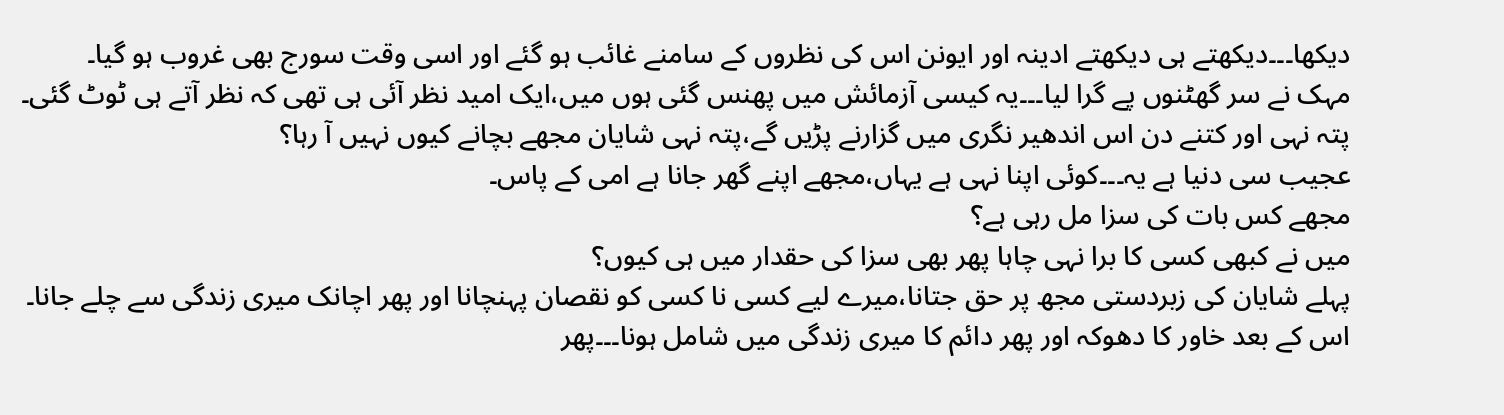دیکھا۔۔۔دیکھتے ہی دیکھتے ادینہ اور ایونن اس کی نظروں کے سامنے غائب ہو گئے اور اسی وقت سورج بھی غروب ہو گیا۔
مہک نے سر گھٹنوں پے گرا لیا۔۔۔یہ کیسی آزمائش میں پھنس گئی ہوں میں،ایک امید نظر آئی ہی تھی کہ نظر آتے ہی ٹوٹ گئی۔
پتہ نہی اور کتنے دن اس اندھیر نگری میں گزارنے پڑیں گے،پتہ نہی شایان مجھے بچانے کیوں نہیں آ رہا؟
عجیب سی دنیا ہے یہ۔۔۔کوئی اپنا نہی ہے یہاں،مجھے اپنے گھر جانا ہے امی کے پاس۔
مجھے کس بات کی سزا مل رہی ہے؟
میں نے کبھی کسی کا برا نہی چاہا پھر بھی سزا کی حقدار میں ہی کیوں؟
پہلے شایان کی زبردستی مجھ پر حق جتانا،میرے لیے کسی نا کسی کو نقصان پہنچانا اور پھر اچانک میری زندگی سے چلے جانا۔
اس کے بعد خاور کا دھوکہ اور پھر دائم کا میری زندگی میں شامل ہونا۔۔۔پھر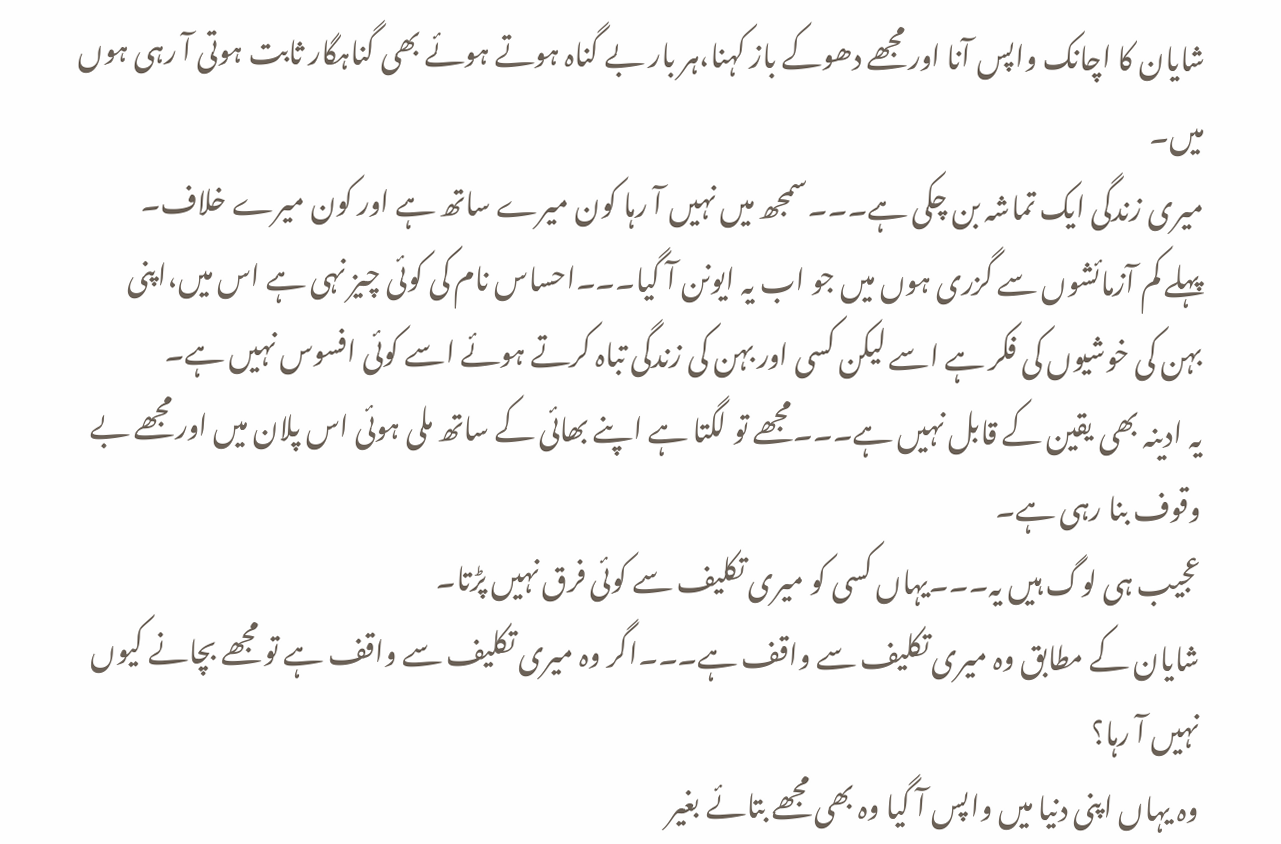شایان کا اچانک واپس آنا اور مجھے دھوکے باز کہنا،ہر بار بے گناہ ہوتے ہوئے بھی گناہگار ثابت ہوتی آ رہی ہوں میں۔
میری زندگی ایک تماشہ بن چکی ہے۔۔۔سمجھ میں نہیں آ رہا کون میرے ساتھ ہے اور کون میرے خلاف۔
پہلے کم آزمائشوں سے گزری ہوں میں جو اب یہ ایونن آ گیا۔۔۔احساس نام کی کوئی چیز نہی ہے اس میں،اپنی بہن کی خوشیوں کی فکر ہے اسے لیکن کسی اور بہن کی زندگی تباہ کرتے ہوئے اسے کوئی افسوس نہیں ہے۔
یہ ادینہ بھی یقین کے قابل نہیں ہے۔۔۔مجھے تو لگتا ہے اپنے بھائی کے ساتھ ملی ہوئی اس پلان میں اور مجھے بے وقوف بنا رہی ہے۔
عجیب ہی لوگ ہیں یہ۔۔۔یہاں کسی کو میری تکلیف سے کوئی فرق نہیں پڑتا۔
شایان کے مطابق وہ میری تکلیف سے واقف ہے۔۔۔اگر وہ میری تکلیف سے واقف ہے تو مجھے بچانے کیوں نہیں آ رہا؟
وہ یہاں اپنی دنیا میں واپس آ گیا وہ بھی مجھے بتائے بغیر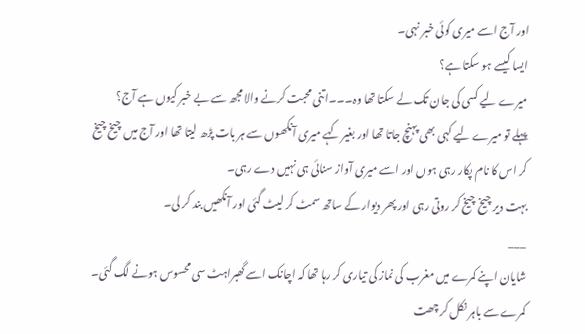اور آج اسے میری کوئی خبر نہی۔
ایسا کیسے ہو سکتا ہے؟
میرے لیے کسی کی جان تک لے سکتا تھا وہ۔۔۔اتنی محبت کرنے والا مجھ سے بے خبر کیوں ہے آج؟
پہلے تو میرے لیے کہی بھی پہنچ جاتا تھا اور بغیر کہے میری آنکھوں سے ہر بات پڑھ لیتا تھا اور آج میں چیخ چیخ کر اس کا نام پکار رہی ہوں اور اسے میری آواز سنائی ہی نہیں دے رہی۔
بہت دیر چیخ چیخ کر روتی رہی اور پھر دیوار کے ساتھ سمٹ کر لیٹ گئی اور آنکھیں بند کر لی۔
___
شایان اپنے کمرے میں مغرب کی نماز کی تیاری کر رہا تھا کہ اچانک اسے گھبراہٹ سی محسوس ہونے لگ گئی۔
کمرے سے باہر نکل کر چھت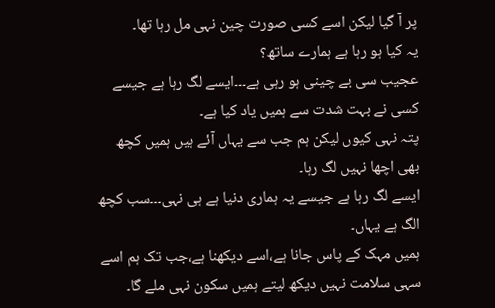پر آ گیا لیکن اسے کسی صورت چین نہی مل رہا تھا۔
یہ کیا ہو رہا ہے ہمارے ساتھ؟
عجیب سی بے چینی ہو رہی ہے۔۔۔ایسے لگ رہا ہے جیسے کسی نے بہت شدت سے ہمیں یاد کیا ہے۔
پتہ نہی کیوں لیکن ہم جب سے یہاں آئے ہیں ہمیں کچھ بھی اچھا نہیں لگ رہا۔
ایسے لگ رہا ہے جیسے یہ ہماری دنیا ہے ہی نہی۔۔۔سب کچھ الگ ہے یہاں۔
ہمیں مہک کے پاس جانا ہے،اسے دیکھنا ہے،جب تک ہم اسے سہی سلامت نہیں دیکھ لیتے ہمیں سکون نہی ملے گا۔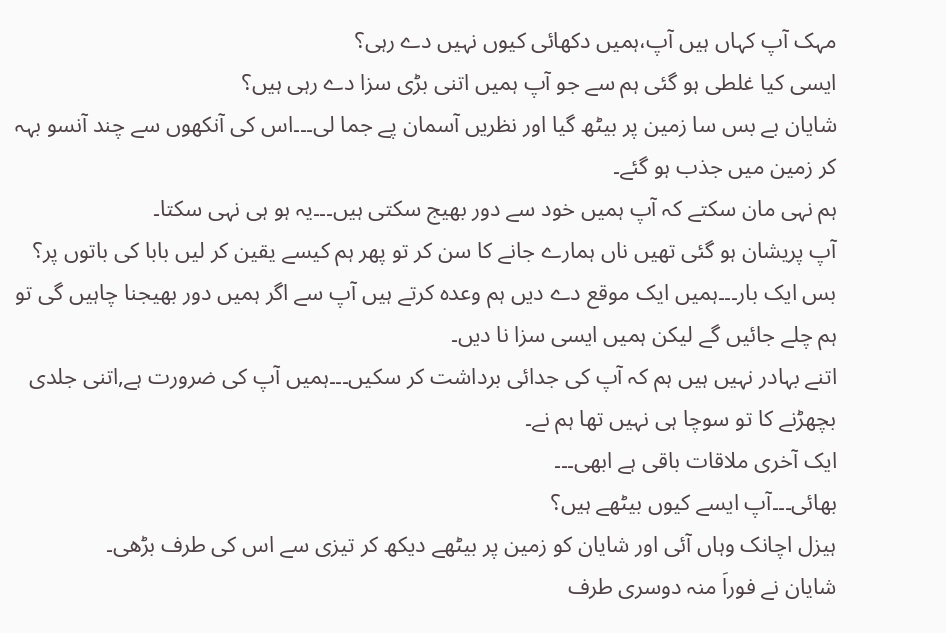مہک آپ کہاں ہیں آپ،ہمیں دکھائی کیوں نہیں دے رہی؟
ایسی کیا غلطی ہو گئی ہم سے جو آپ ہمیں اتنی بڑی سزا دے رہی ہیں؟
شایان بے بس سا زمین پر بیٹھ گیا اور نظریں آسمان پے جما لی۔۔۔اس کی آنکھوں سے چند آنسو بہہ کر زمین میں جذب ہو گئے۔
ہم نہی مان سکتے کہ آپ ہمیں خود سے دور بھیج سکتی ہیں۔۔۔یہ ہو ہی نہی سکتا۔
آپ پریشان ہو گئی تھیں ناں ہمارے جانے کا سن کر تو پھر ہم کیسے یقین کر لیں بابا کی باتوں پر؟
بس ایک بار۔۔۔ہمیں ایک موقع دے دیں ہم وعدہ کرتے ہیں آپ سے اگر ہمیں دور بھیجنا چاہیں گی تو ہم چلے جائیں گے لیکن ہمیں ایسی سزا نا دیں۔
اتنے بہادر نہیں ہیں ہم کہ آپ کی جدائی برداشت کر سکیں۔۔۔ہمیں آپ کی ضرورت ہے,اتنی جلدی بچھڑنے کا تو سوچا ہی نہیں تھا ہم نے۔
ایک آخری ملاقات باقی ہے ابھی۔۔۔
بھائی۔۔۔آپ ایسے کیوں بیٹھے ہیں؟
ہیزل اچانک وہاں آئی اور شایان کو زمین پر بیٹھے دیکھ کر تیزی سے اس کی طرف بڑھی۔
شایان نے فوراَ منہ دوسری طرف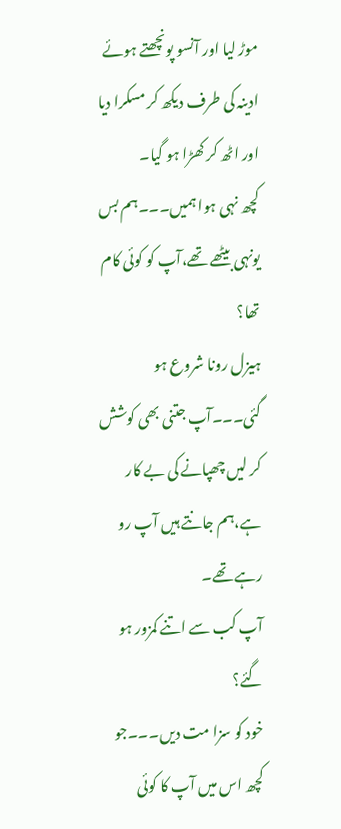موڑ لیا اور آنسو پونچھتے ہوئے ادینہ کی طرف دیکھ کر مسکرا دیا اور اٹھ کر کھڑا ہو گیا۔
کچھ نہی ہوا ہمیں۔۔۔ہم بس یونہی بیٹھے تھے،آپ کو کوئی کام تھا؟
ہیزل رونا شروع ہو گئی۔۔۔آپ جتنی بھی کوشش کر لیں چھپانے کی بے کار ہے،ہم جانتے ہیں آپ رو رہے تھے۔
آپ کب سے اتنے کمزور ہو گئے؟
خود کو سزا مت دیں۔۔۔جو کچھ اس میں آپ کا کوئی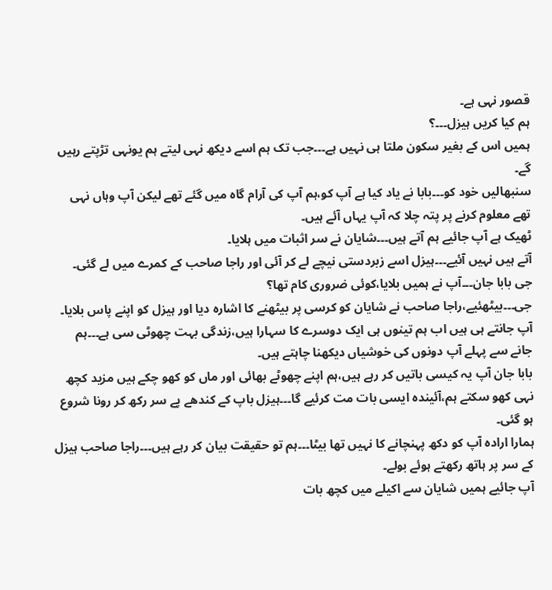قصور نہی ہے۔
ہم کیا کریں ہیزل۔۔۔؟
ہمیں اس کے بغیر سکون ملتا ہی نہیں ہے۔۔۔جب تک ہم اسے دیکھ نہی لیتے ہم یونہی تڑپتے رہیں گے۔
سنبھالیں خود کو۔۔۔بابا نے یاد کیا ہے آپ کو،ہم آپ کی آرام گاہ میں گئے تھے لیکن آپ وہاں نہی تھے معلوم کرنے پر پتہ چلا کہ آپ یہاں آئے ہیں۔
ٹھیک ہے آپ جائیے ہم آتے ہیں۔۔۔شایان نے سر اثبات میں ہلایا۔
آتے ہیں نہیں آئیے۔۔۔ہیزل اسے زبردستی نیچے لے کر آئی اور راجا صاحب کے کمرے میں لے گئی۔
جی بابا جان۔۔۔آپ نے ہمیں بلایا،کوئی ضروری کام تھا؟
جی۔۔۔بیٹھئیے،راجا صاحب نے شایان کو کرسی پر بیٹھنے کا اشارہ دیا اور ہیزل کو اپنے پاس بلایا۔
آپ جانتے ہی ہیں اب ہم تینوں ہی ایک دوسرے کا سہارا ہیں،زندگی بہت چھوٹی سی ہے۔۔۔ہم جانے سے پہلے آپ دونوں کی خوشیاں دیکھنا چاہتے ہیں۔
بابا جان آپ یہ کیسی باتیں کر رہے ہیں،ہم اپنے چھوٹے بھائی اور ماں کو کھو چکے ہیں مزید کچھ نہی کھو سکتے ہم،آئیندہ ایسی بات مت کرئیے گا۔۔۔ہیزل باپ کے کندھے پے سر رکھ کر رونا شروع ہو گئی۔
ہمارا ارادہ آپ کو دکھ پہنچانے کا نہیں تھا بیٹا۔۔۔ہم تو حقیقت بیان کر رہے ہیں۔۔۔راجا صاحب ہیزل کے سر پر ہاتھ رکھتے ہوئے بولے۔
آپ جائیے ہمیں شایان سے اکیلے میں کچھ بات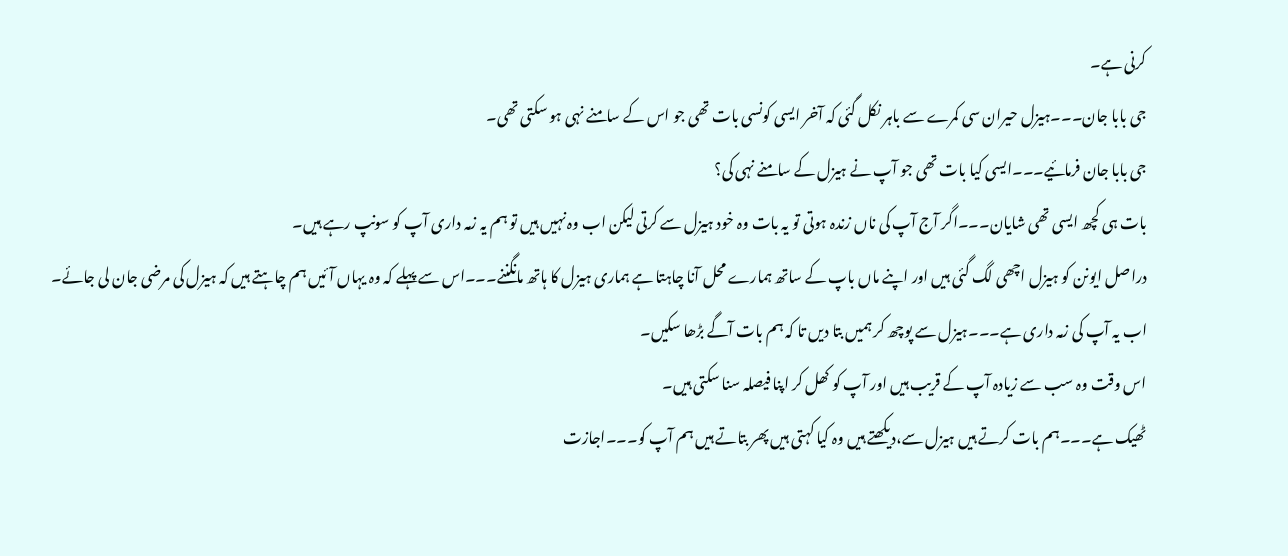کرنی ہے۔
جی بابا جان۔۔۔ہیزل حیران سی کمرے سے باہر نکل گئی کہ آخر ایسی کونسی بات تھی جو اس کے سامنے نہی ہو سکتی تھی۔
جی بابا جان فرمائیے۔۔۔ایسی کیا بات تھی جو آپ نے ہیزل کے سامنے نہی کی؟
بات ہی کچھ ایسی تھی شایان۔۔۔اگر آج آپ کی ناں زندہ ہوتی تو یہ بات وہ خود ہیزل سے کرتی لیکن اب وہ نہیں ہیں تو ہم یہ زمہ داری آپ کو سونپ رہے ہیں۔
دراصل ایونن کو ہیزل اچھی لگ گئی ہیں اور اپنے ماں باپ کے ساتھ ہمارے محل آنا چاہتا ہے ہماری ہیزل کا ہاتھ مانگننے۔۔۔اس سے پہلے کہ وہ یہاں آئیں ہم چاہتے ہیں کہ ہیزل کی مرضی جان لی جائے۔
اب یہ آپ کی زمہ داری ہے۔۔۔ہیزل سے پوچھ کر ہمیں بتا دیں تا کہ ہم بات آگے بڑھا سکیں۔
اس وقت وہ سب سے زیادہ آپ کے قریب ہیں اور آپ کو کھل کر اپنا فیصلہ سنا سکتی ہیں۔
ٹھیک ہے۔۔۔ہم بات کرتے ہیں ہیزل سے،دیکھتے ہیں وہ کیا کہتی ہیں پھر بتاتے ہیں ہم آپ کو۔۔۔اجازت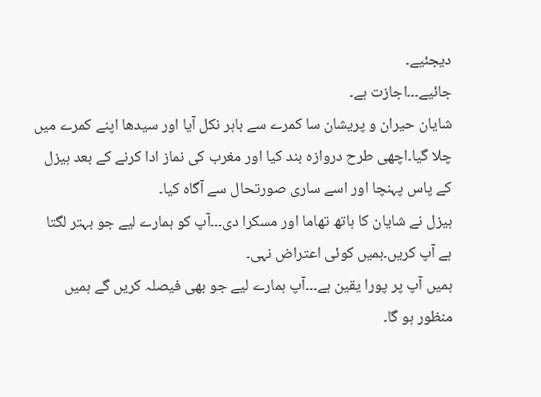دیجئیے۔
جائیے۔۔۔اجازت ہے۔
شایان حیران و پریشان سا کمرے سے باہر نکل آیا اور سیدھا اپنے کمرے میں چلا گیا۔اچھی طرح دروازہ بند کیا اور مغرب کی نماز ادا کرنے کے بعد ہیزل کے پاس پہنچا اور اسے ساری صورتحال سے آگاہ کیا۔
ہیزل نے شایان کا ہاتھ تھاما اور مسکرا دی۔۔۔آپ کو ہمارے لیے جو بہتر لگتا ہے آپ کریں۔ہمیں کوئی اعتراض نہی۔
ہمیں آپ پر پورا یقین ہے۔۔۔آپ ہمارے لیے جو بھی فیصلہ کریں گے ہمیں منظور ہو گا۔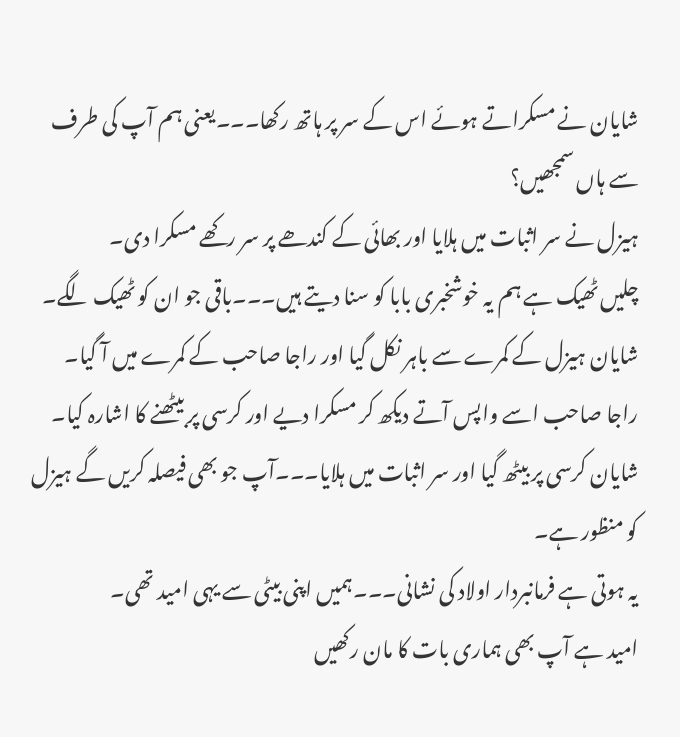شایان نے مسکراتے ہوئے اس کے سر پر ہاتھ رکھا۔۔۔یعنی ہم آپ کی طرف سے ہاں سمجھیں؟
ہیزل نے سر اثبات میں ہلایا اور بھائی کے کندھے پر سر رکھے مسکرا دی۔
چلیں ٹھیک ہے ہم یہ خوشخبری بابا کو سنا دیتے ہیں۔۔۔باقی جو ان کو ٹھیک لگے۔
شایان ہیزل کے کمرے سے باہر نکل گیا اور راجا صاحب کے کمرے میں آ گیا۔
راجا صاحب اسے واپس آتے دیکھ کر مسکرا دیے اور کرسی پر بیٹھنے کا اشارہ کیا۔
شایان کرسی پر بیٹھ گیا اور سر اثبات میں ہلایا۔۔۔آپ جو بھی فیصلہ کریں گے ہیزل کو منظور ہے۔
یہ ہوتی ہے فرمانبردار اولاد کی نشانی۔۔۔ہمیں اپنی بیٹی سے یہی امید تھی۔
امید ہے آپ بھی ہماری بات کا مان رکھیں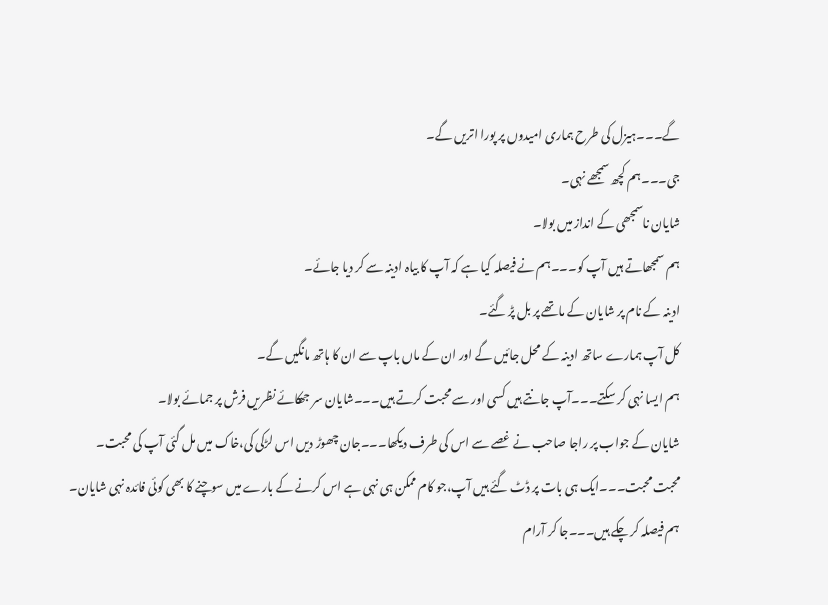گے۔۔۔ہیزل کی طرح ہماری امیدوں پر پورا اتریں گے۔
جی۔۔۔ہم کچھ سمجھے نہی۔
شایان ناسمجھی کے انداز میں بولا۔
ہم سمجھاتے ہیں آپ کو۔۔۔ہم نے فیصلہ کیا ہے کہ آپ کا بیاہ ادینہ سے کر دیا جائے۔
ادینہ کے نام پر شایان کے ماتھے پر بل پڑ گئے۔
کل آپ ہمارے ساتھ ادینہ کے محل جائیں گے اور ان کے ماں باپ سے ان کا ہاتھ مانگیں گے۔
ہم ایسا نہی کر سکتے۔۔۔آپ جانتے ہیں کسی اور سے محبت کرتے ہیں۔۔۔شایان سر جھکائے نظریں فرش پر جمائے بولا۔
شایان کے جواب پر راجا صاحب نے غصے سے اس کی طرف دیکھا۔۔۔جان چھوڑ دیں اس لڑکی کی،خاک میں مل گئی آپ کی محبت۔
محبت محبت۔۔۔ایک ہی بات پر ڈٹ گئے ہیں آپ،جو کام ممکن ہی نہی ہے اس کرنے کے بارے میں سوچنے کا بھی کوئی فائدہ نہی شایان۔
ہم فیصلہ کر چکے ہیں۔۔۔جا کر آرام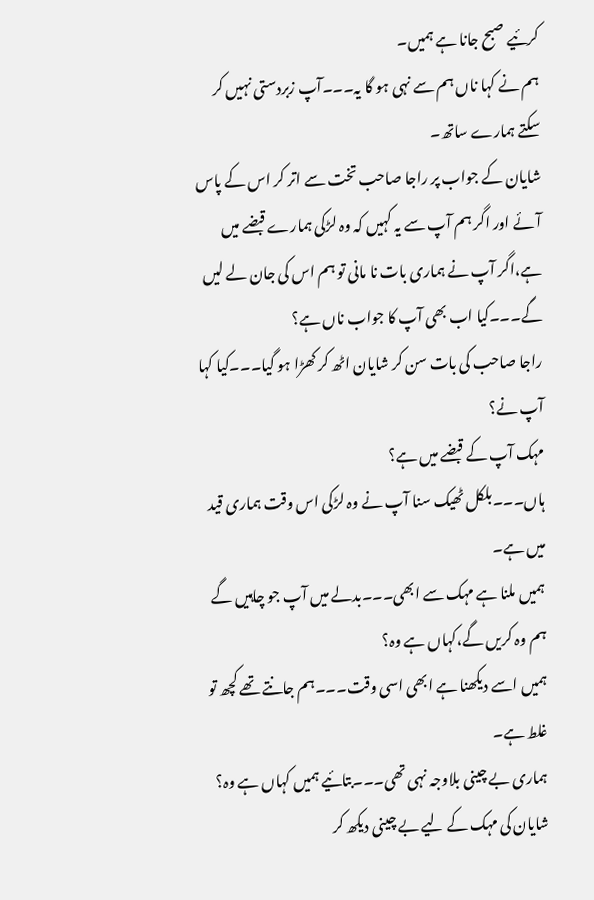کرئیے صبح جانا ہے ہمیں۔
ہم نے کہا ناں ہم سے نہی ہو گا یہ۔۔۔آپ زبردستی نہیں کر سکتے ہمارے ساتھ۔
شایان کے جواب پر راجا صاحب تخت سے اتر کر اس کے پاس آئے اور اگر ہم آپ سے یہ کہیں کہ وہ لڑکی ہمارے قبضے میں ہے،اگر آپ نے ہماری بات نا مانی تو ہم اس کی جان لے لیں گے۔۔۔کیا اب بھی آپ کا جواب ناں ہے؟
راجا صاحب کی بات سن کر شایان اٹھ کر کھڑا ہو گیا۔۔۔کیا کہا آپ نے؟
مہک آپ کے قبضے میں ہے؟
ہاں۔۔۔بلکل ٹھیک سنا آپ نے وہ لڑکی اس وقت ہماری قید میں ہے۔
ہمیں ملنا ہے مہک سے ابھی۔۔۔بدلے میں آپ جو چاہیں گے ہم وہ کریں گے،کہاں ہے وہ؟
ہمیں اسے دیکھنا ہے ابھی اسی وقت۔۔۔ہم جانتے تھے کچھ تو غلط ہے۔
ہماری بے چینی بلاوجہ نہی تھی۔۔۔بتائیے ہمیں کہاں ہے وہ؟
شایان کی مہک کے لیے بے چینی دیکھ کر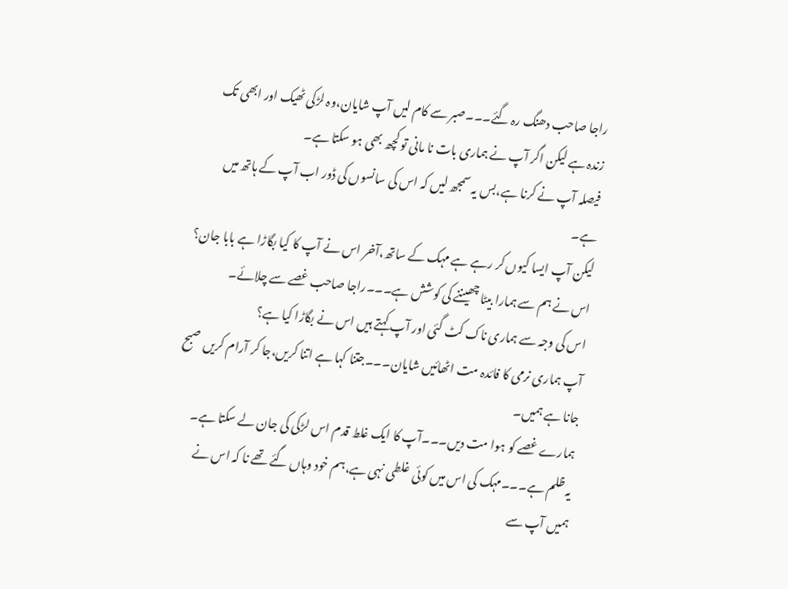راجا صاحب دھنگ رہ گئے۔۔۔صبر سے کام لیں آپ شایان،وہ لڑکی ٹھیک اور ابھی تک زندہ ہے لیکن اگر آپ نے ہماری بات نا مانی تو کچھ بھی ہو سکتا ہے۔
فیصلہ آپ نے کرنا ہے،بس یہ سمجھ لیں کہ اس کی سانسوں کی ڈور اب آپ کے ہاتھ میں ہے۔
لیکن آپ ایسا کیوں کر رہے ہے مہک کے ساتھ،آخر اس نے آپ کا کیا بگاڑا ہے بابا جان؟
اس نے ہم سے ہمارا بیٹا چھیننے کی کوشش ہے۔۔۔راجا صاحب غصے سے چلائے۔
اس کی وجہ سے ہماری ناک کٹ گئی اور آپ کہتے ہیں اس نے بگاڑا کیا ہے؟
آپ ہماری نرمی کا فائدہ مت اٹھائیں شایان۔۔۔جتنا کہا ہے اتنا کریں،جا کر آرام کریں صبح جانا ہے ہمیں۔
ہمارے غصے کو ہوا مت دیں۔۔۔آپ کا ایک غلط قدم اس لڑکی کی جان لے سکتا ہے۔
یہ ظلم ہے۔۔۔مہک کی اس میں کوئی غلطی نہی ہے،ہم خود وہاں گئے تھے نا کہ اس نے ہمیں آپ سے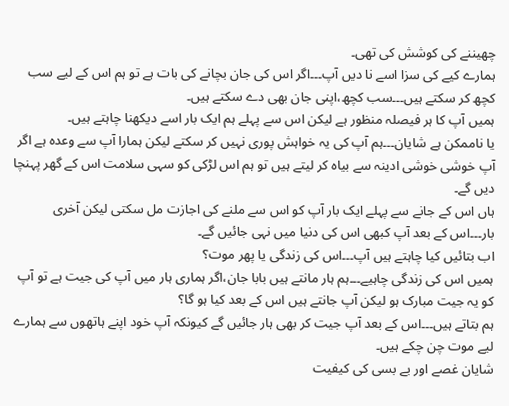چھیننے کی کوشش کی تھی۔
ہمارے کیے کی سزا اسے نا دیں آپ۔۔۔اگر اس کی جان بچانے کی بات ہے تو ہم اس کے لیے سب کچھ کر سکتے ہیں۔۔۔سب کچھ،اپنی جان بھی دے سکتے ہیں۔
ہمیں آپ کا ہر فیصلہ منظور ہے لیکن اس سے پہلے ہم ایک بار اسے دیکھنا چاہتے ہیں۔
یا ناممکن ہے شایان۔۔۔ہم آپ کی یہ خواہش پوری نہیں کر سکتے لیکن ہمارا آپ سے وعدہ ہے اگر آپ خوشی خوشی ادینہ سے بیاہ کر لیتے ہیں تو ہم اس لڑکی کو سہی سلامت اس کے گھر پہنچا دیں گے۔
ہاں اس کے جانے سے پہلے ایک بار آپ کو اس سے ملنے کی اجازت مل سکتی لیکن آخری بار۔۔۔اس کے بعد آپ کبھی اس کی دنیا میں نہی جائیں گے۔
اب بتائیں کیا چاہتے ہیں آپ۔۔۔اس کی زندگی یا پھر موت؟
ہمیں اس کی زندگی چاہیے۔۔۔ہم ہار مانتے ہیں بابا جان،اگر ہماری ہار میں آپ کی جیت ہے تو آپ کو یہ جیت مبارک ہو لیکن آپ جانتے ہیں اس کے بعد کیا ہو گا؟
ہم بتاتے ہیں۔۔۔اس کے بعد آپ جیت کر بھی ہار جائیں گے کیونکہ آپ خود اپنے ہاتھوں سے ہمارے لیے موت چن چکے ہیں۔
شایان غصے اور بے بسی کی کیفیت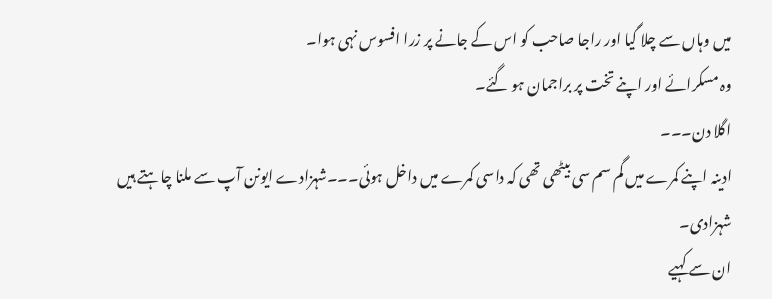میں وہاں سے چلا گیا اور راجا صاحب کو اس کے جانے پر زرا افسوس نہی ہوا۔
وہ مسکرائے اور اپنے تخت پر براجمان ہو گئے۔
اگلا دن۔۔۔
ادینہ اپنے کمرے میں گم سم سی بیٹھی تھی کہ داسی کمرے میں داخل ہوئی۔۔۔شہزادے ایونن آپ سے ملنا چاہتے ہیں شہزادی۔
ان سے کہیے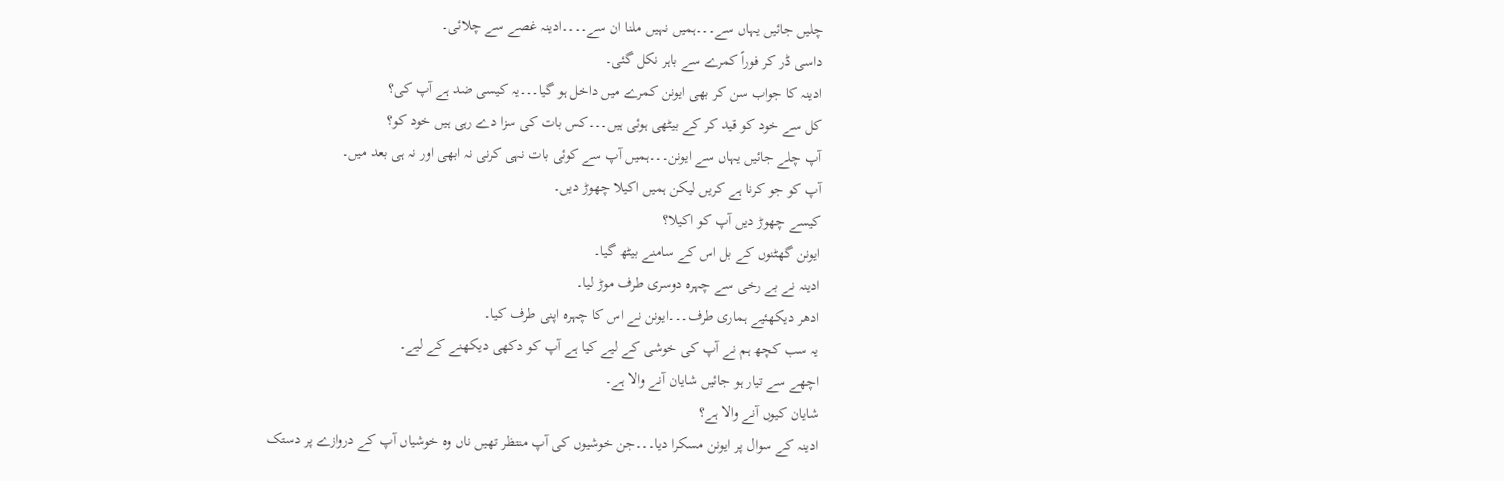چلیں جائیں یہاں سے۔۔۔ہمیں نہیں ملنا ان سے۔۔۔۔ادینہ غصے سے چلائی۔
داسی ڈر کر فوراً کمرے سے باہر نکل گئی۔
ادینہ کا جواب سن کر بھی ایونن کمرے میں داخل ہو گیا۔۔۔یہ کیسی ضد ہے آپ کی؟
کل سے خود کو قید کر کے بیٹھی ہوئی ہیں۔۔۔کس بات کی سزا دے رہی ہیں خود کو؟
آپ چلے جائیں یہاں سے ایونن۔۔۔ہمیں آپ سے کوئی بات نہی کرنی نہ ابھی اور نہ ہی بعد میں۔
آپ کو جو کرنا ہے کریں لیکن ہمیں اکیلا چھوڑ دیں۔
کیسے چھوڑ دیں آپ کو اکیلا؟
ایونن گھٹنوں کے بل اس کے سامنے بیٹھ گیا۔
ادینہ نے بے رخی سے چہرہ دوسری طرف موڑ لیا۔
ادھر دیکھئیے ہماری طرف۔۔۔ایونن نے اس کا چہرہ اپنی طرف کیا۔
یہ سب کچھ ہم نے آپ کی خوشی کے لیے کیا ہے آپ کو دکھی دیکھنے کے لیے۔
اچھے سے تیار ہو جائیں شایان آنے والا ہے۔
شایان کیوں آنے والا ہے؟
ادینہ کے سوال پر ایونن مسکرا دیا۔۔۔جن خوشیوں کی آپ منتظر تھیں ناں وہ خوشیاں آپ کے دروازے پر دستک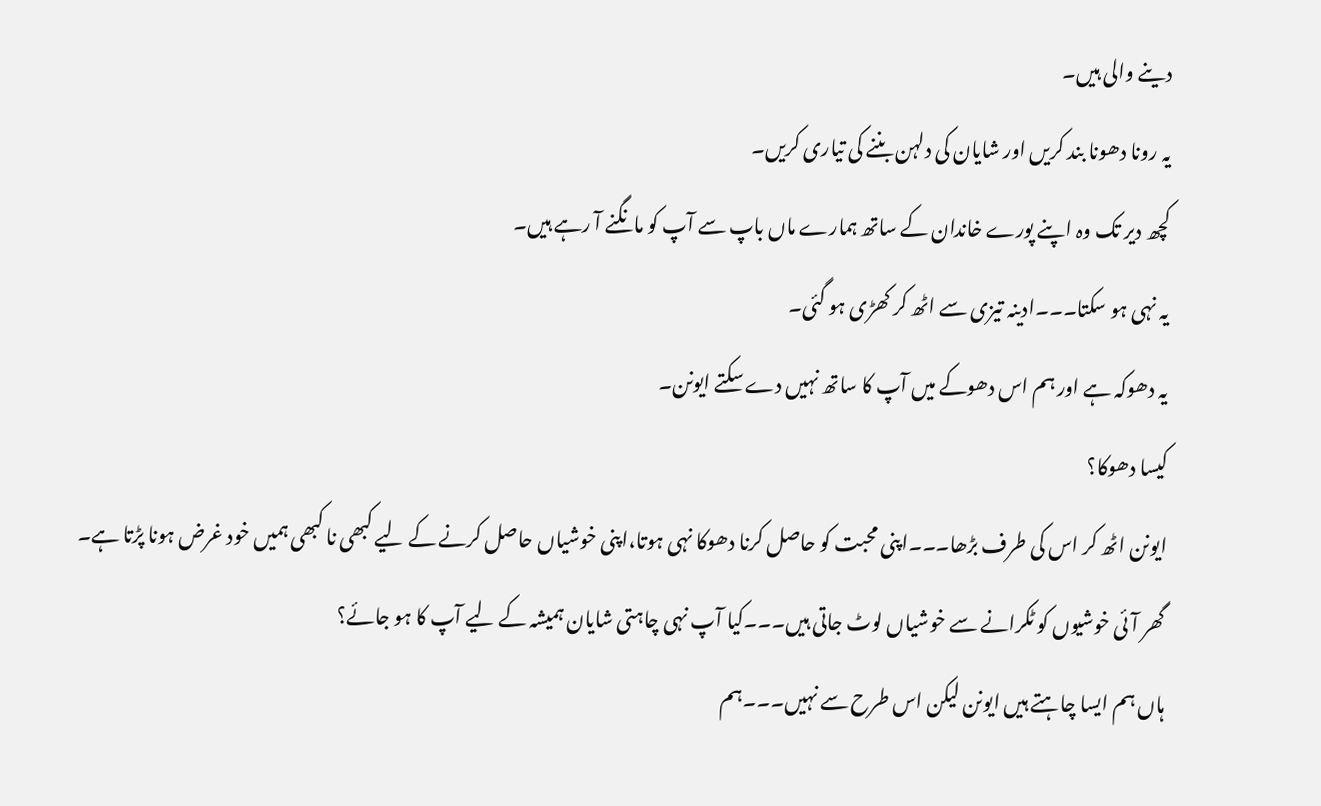دینے والی ہیں۔
یہ رونا دھونا بند کریں اور شایان کی دلہن بننے کی تیاری کریں۔
کچھ دیر تک وہ اپنے پورے خاندان کے ساتھ ہمارے ماں باپ سے آپ کو مانگنے آ رہے ہیں۔
یہ نہی ہو سکتا۔۔۔ادینہ تیزی سے اٹھ کر کھڑی ہو گئی۔
یہ دھوکہ ہے اور ہم اس دھوکے میں آپ کا ساتھ نہیں دے سکتے ایونن۔
کیسا دھوکا؟
ایونن اٹھ کر اس کی طرف بڑھا۔۔۔اپنی محبت کو حاصل کرنا دھوکا نہی ہوتا،اپنی خوشیاں حاصل کرنے کے لیے کبھی نا کبھی ہمیں خود غرض ہونا پڑتا ہے۔
گھر آئی خوشیوں کو ٹکرانے سے خوشیاں لوٹ جاتی ہیں۔۔۔کیا آپ نہی چاہتی شایان ہمیشہ کے لیے آپ کا ہو جائے؟
ہاں ہم ایسا چاہتے ہیں ایونن لیکن اس طرح سے نہیں۔۔۔ہم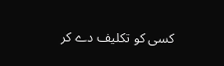کسی کو تکلیف دے کر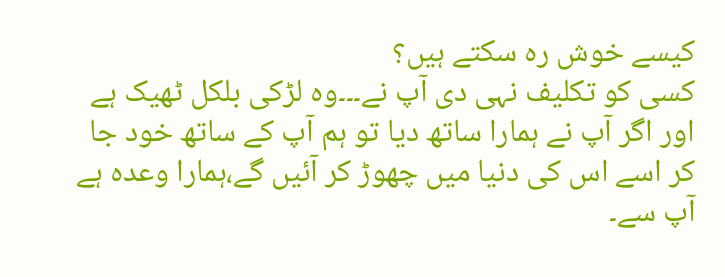کیسے خوش رہ سکتے ہیں؟
کسی کو تکلیف نہی دی آپ نے۔۔۔وہ لڑکی بلکل ٹھیک ہے اور اگر آپ نے ہمارا ساتھ دیا تو ہم آپ کے ساتھ خود جا کر اسے اس کی دنیا میں چھوڑ کر آئیں گے،ہمارا وعدہ ہے آپ سے۔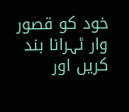خود کو قصور وار ٹہرانا بند کریں اور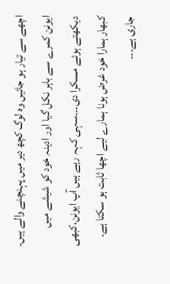اچھے سے تیار ہو جائیں وہ لوگ کچھ دیر میں پہنچنے والے ہیں۔
ایونن کمرے سے باہر نکل گیا اور ادینہ خود کو شیشے میں دیکھتے ہوئے مسکرا دی۔۔۔سہی کہہ رہے ہیں آپ ایونن،کبھی کبھار ہمارا خود غرض ہونا ہمارے لیے اچھا ثابت ہو سکتا ہے۔
جاری ہے۔۔۔